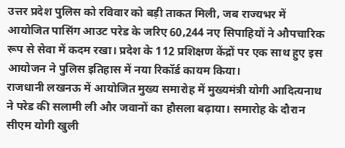उत्तर प्रदेश पुलिस को रविवार को बड़ी ताकत मिली, जब राज्यभर में आयोजित पासिंग आउट परेड के जरिए 60,244 नए सिपाहियों ने औपचारिक रूप से सेवा में कदम रखा। प्रदेश के 112 प्रशिक्षण केंद्रों पर एक साथ हुए इस आयोजन ने पुलिस इतिहास में नया रिकॉर्ड कायम किया।
राजधानी लखनऊ में आयोजित मुख्य समारोह में मुख्यमंत्री योगी आदित्यनाथ ने परेड की सलामी ली और जवानों का हौसला बढ़ाया। समारोह के दौरान सीएम योगी खुली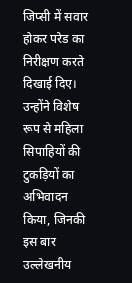जिप्सी में सवार होकर परेड का निरीक्षण करते दिखाई दिए। उन्होंने विशेष रूप से महिला सिपाहियों की टुकड़ियों का अभिवादन किया, जिनकी इस बार उल्लेखनीय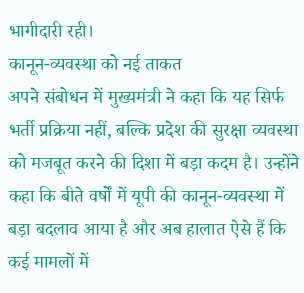भागीदारी रही।
कानून-व्यवस्था को नई ताकत
अपने संबोधन में मुख्यमंत्री ने कहा कि यह सिर्फ भर्ती प्रक्रिया नहीं, बल्कि प्रदेश की सुरक्षा व्यवस्था को मजबूत करने की दिशा में बड़ा कदम है। उन्होंने कहा कि बीते वर्षों में यूपी की कानून-व्यवस्था में बड़ा बदलाव आया है और अब हालात ऐसे हैं कि कई मामलों में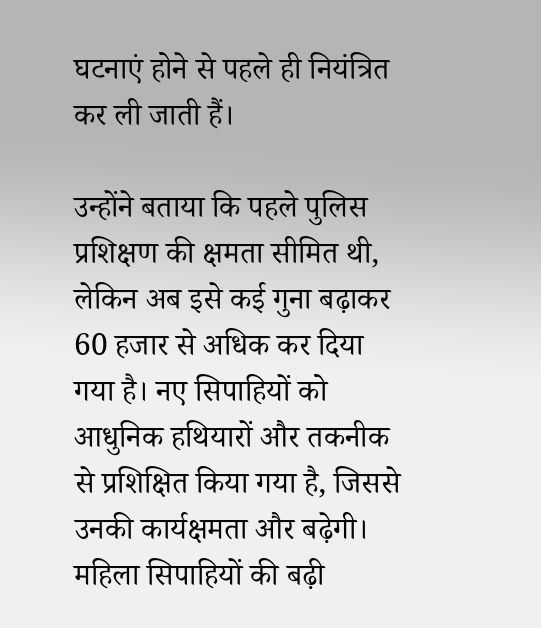घटनाएं होने से पहले ही नियंत्रित कर ली जाती हैं।

उन्होंने बताया कि पहले पुलिस प्रशिक्षण की क्षमता सीमित थी, लेकिन अब इसे कई गुना बढ़ाकर 60 हजार से अधिक कर दिया गया है। नए सिपाहियों को आधुनिक हथियारों और तकनीक से प्रशिक्षित किया गया है, जिससे उनकी कार्यक्षमता और बढ़ेगी।
महिला सिपाहियों की बढ़ी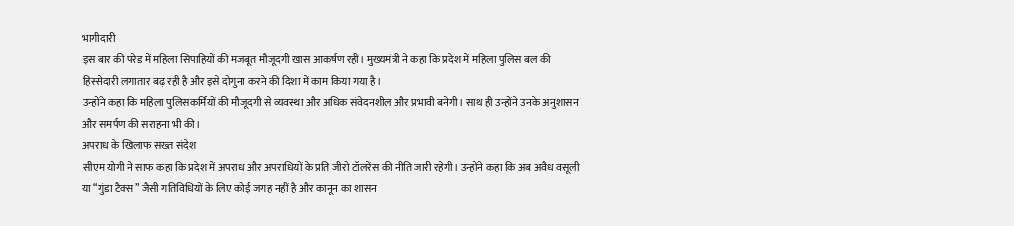भागीदारी
इस बार की परेड में महिला सिपाहियों की मजबूत मौजूदगी खास आकर्षण रही। मुख्यमंत्री ने कहा कि प्रदेश में महिला पुलिस बल की हिस्सेदारी लगातार बढ़ रही है और इसे दोगुना करने की दिशा में काम किया गया है।
उन्होंने कहा कि महिला पुलिसकर्मियों की मौजूदगी से व्यवस्था और अधिक संवेदनशील और प्रभावी बनेगी। साथ ही उन्होंने उनके अनुशासन और समर्पण की सराहना भी की।
अपराध के खिलाफ सख्त संदेश
सीएम योगी ने साफ कहा कि प्रदेश में अपराध और अपराधियों के प्रति जीरो टॉलरेंस की नीति जारी रहेगी। उन्होंने कहा कि अब अवैध वसूली या “गुंडा टैक्स” जैसी गतिविधियों के लिए कोई जगह नहीं है और कानून का शासन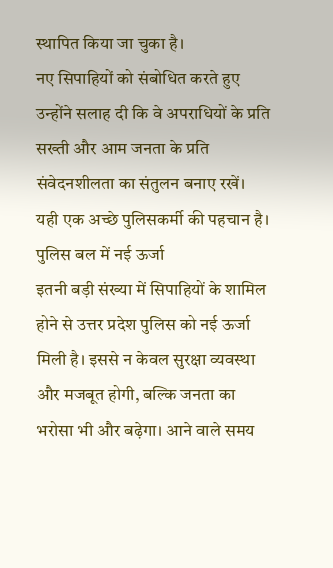स्थापित किया जा चुका है।
नए सिपाहियों को संबोधित करते हुए उन्होंने सलाह दी कि वे अपराधियों के प्रति सख्ती और आम जनता के प्रति संवेदनशीलता का संतुलन बनाए रखें। यही एक अच्छे पुलिसकर्मी की पहचान है।
पुलिस बल में नई ऊर्जा
इतनी बड़ी संख्या में सिपाहियों के शामिल होने से उत्तर प्रदेश पुलिस को नई ऊर्जा मिली है। इससे न केवल सुरक्षा व्यवस्था और मजबूत होगी, बल्कि जनता का भरोसा भी और बढ़ेगा। आने वाले समय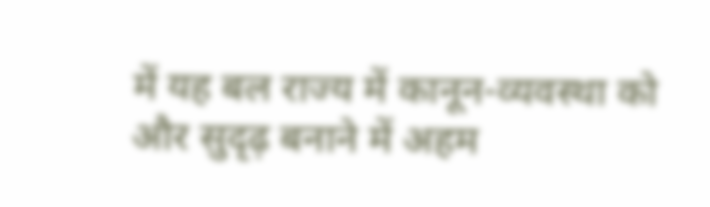में यह बल राज्य में कानून-व्यवस्था को और सुदृढ़ बनाने में अहम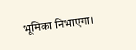भूमिका निभाएगा।